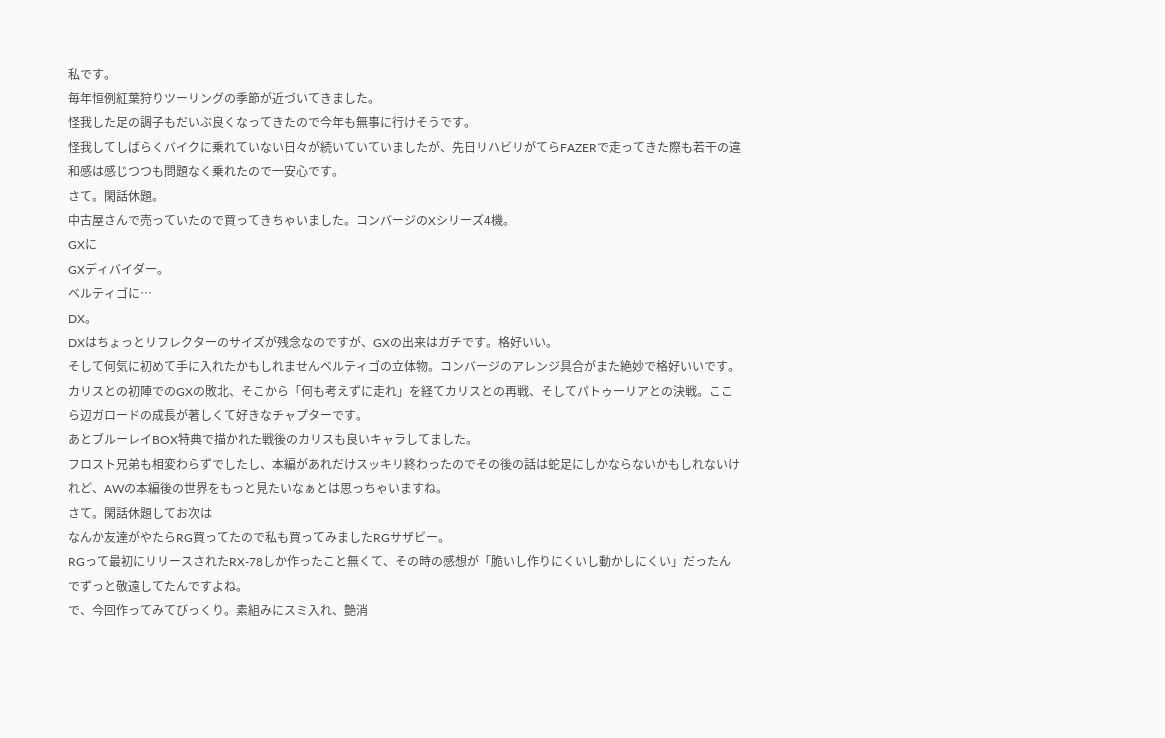私です。
毎年恒例紅葉狩りツーリングの季節が近づいてきました。
怪我した足の調子もだいぶ良くなってきたので今年も無事に行けそうです。
怪我してしばらくバイクに乗れていない日々が続いていていましたが、先日リハビリがてらFAZERで走ってきた際も若干の違和感は感じつつも問題なく乗れたので一安心です。
さて。閑話休題。
中古屋さんで売っていたので買ってきちゃいました。コンバージのXシリーズ4機。
GXに
GXディバイダー。
ベルティゴに…
DX。
DXはちょっとリフレクターのサイズが残念なのですが、GXの出来はガチです。格好いい。
そして何気に初めて手に入れたかもしれませんベルティゴの立体物。コンバージのアレンジ具合がまた絶妙で格好いいです。
カリスとの初陣でのGXの敗北、そこから「何も考えずに走れ」を経てカリスとの再戦、そしてパトゥーリアとの決戦。ここら辺ガロードの成長が著しくて好きなチャプターです。
あとブルーレイBOX特典で描かれた戦後のカリスも良いキャラしてました。
フロスト兄弟も相変わらずでしたし、本編があれだけスッキリ終わったのでその後の話は蛇足にしかならないかもしれないけれど、AWの本編後の世界をもっと見たいなぁとは思っちゃいますね。
さて。閑話休題してお次は
なんか友達がやたらRG買ってたので私も買ってみましたRGサザビー。
RGって最初にリリースされたRX-78しか作ったこと無くて、その時の感想が「脆いし作りにくいし動かしにくい」だったんでずっと敬遠してたんですよね。
で、今回作ってみてびっくり。素組みにスミ入れ、艶消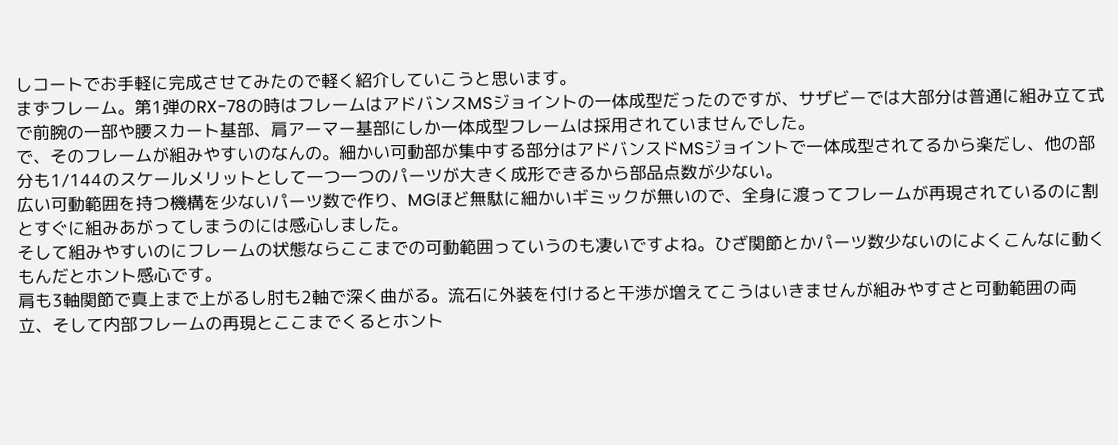しコートでお手軽に完成させてみたので軽く紹介していこうと思います。
まずフレーム。第1弾のRX-78の時はフレームはアドバンスMSジョイントの一体成型だったのですが、サザビーでは大部分は普通に組み立て式で前腕の一部や腰スカート基部、肩アーマー基部にしか一体成型フレームは採用されていませんでした。
で、そのフレームが組みやすいのなんの。細かい可動部が集中する部分はアドバンスドMSジョイントで一体成型されてるから楽だし、他の部分も1/144のスケールメリットとして一つ一つのパーツが大きく成形できるから部品点数が少ない。
広い可動範囲を持つ機構を少ないパーツ数で作り、MGほど無駄に細かいギミックが無いので、全身に渡ってフレームが再現されているのに割とすぐに組みあがってしまうのには感心しました。
そして組みやすいのにフレームの状態ならここまでの可動範囲っていうのも凄いですよね。ひざ関節とかパーツ数少ないのによくこんなに動くもんだとホント感心です。
肩も3軸関節で真上まで上がるし肘も2軸で深く曲がる。流石に外装を付けると干渉が増えてこうはいきませんが組みやすさと可動範囲の両立、そして内部フレームの再現とここまでくるとホント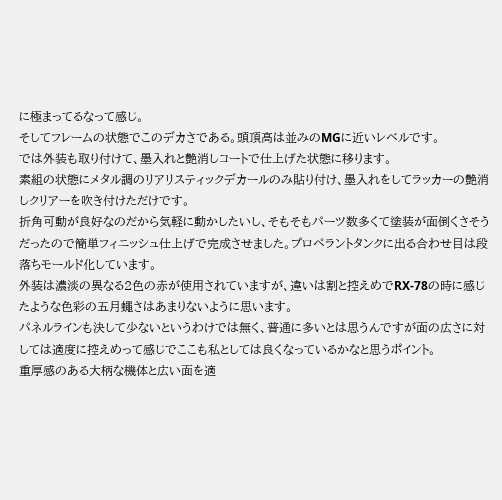に極まってるなって感じ。
そしてフレームの状態でこのデカさである。頭頂高は並みのMGに近いレベルです。
では外装も取り付けて、墨入れと艶消しコートで仕上げた状態に移ります。
素組の状態にメタル調のリアリスティックデカールのみ貼り付け、墨入れをしてラッカーの艶消しクリアーを吹き付けただけです。
折角可動が良好なのだから気軽に動かしたいし、そもそもパーツ数多くて塗装が面倒くさそうだったので簡単フィニッシュ仕上げで完成させました。プロペラントタンクに出る合わせ目は段落ちモールド化しています。
外装は濃淡の異なる2色の赤が使用されていますが、違いは割と控えめでRX-78の時に感じたような色彩の五月蠅さはあまりないように思います。
パネルラインも決して少ないというわけでは無く、普通に多いとは思うんですが面の広さに対しては適度に控えめって感じでここも私としては良くなっているかなと思うポイント。
重厚感のある大柄な機体と広い面を適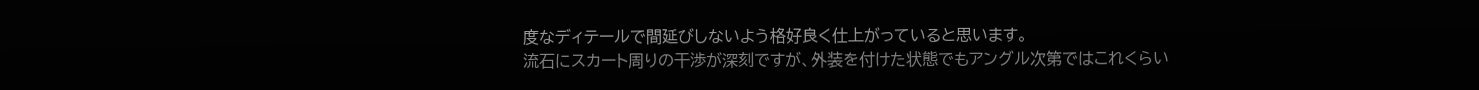度なディテールで間延びしないよう格好良く仕上がっていると思います。
流石にスカート周りの干渉が深刻ですが、外装を付けた状態でもアングル次第ではこれくらい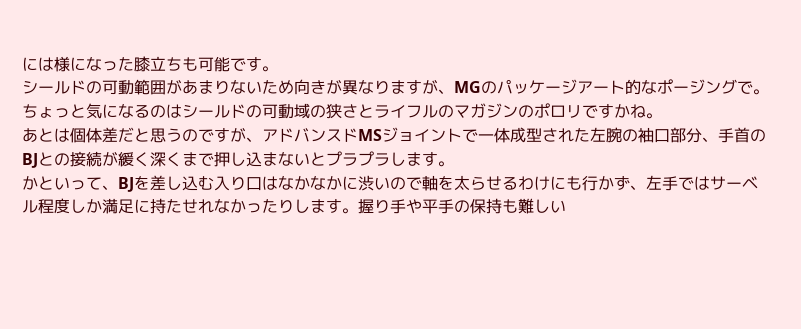には様になった膝立ちも可能です。
シールドの可動範囲があまりないため向きが異なりますが、MGのパッケージアート的なポージングで。
ちょっと気になるのはシールドの可動域の狭さとライフルのマガジンのポロリですかね。
あとは個体差だと思うのですが、アドバンスドMSジョイントで一体成型された左腕の袖口部分、手首のBJとの接続が緩く深くまで押し込まないとプラプラします。
かといって、BJを差し込む入り口はなかなかに渋いので軸を太らせるわけにも行かず、左手ではサーベル程度しか満足に持たせれなかったりします。握り手や平手の保持も難しい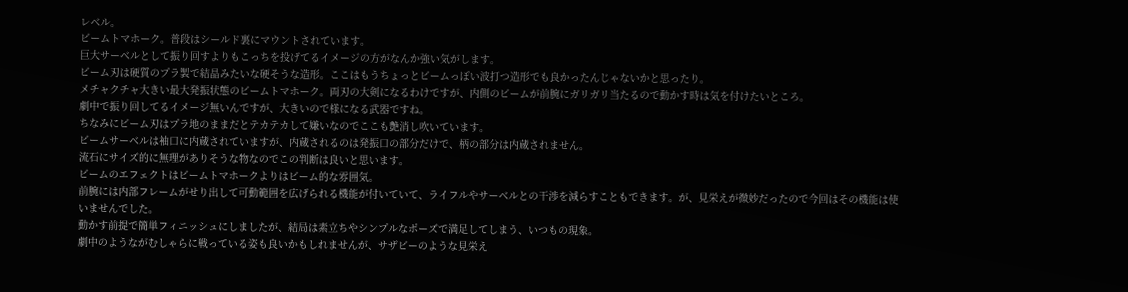レベル。
ビームトマホーク。普段はシールド裏にマウントされています。
巨大サーベルとして振り回すよりもこっちを投げてるイメージの方がなんか強い気がします。
ビーム刃は硬質のプラ製で結晶みたいな硬そうな造形。ここはもうちょっとビームっぽい波打つ造形でも良かったんじゃないかと思ったり。
メチャクチャ大きい最大発振状態のビームトマホーク。両刃の大剣になるわけですが、内側のビームが前腕にガリガリ当たるので動かす時は気を付けたいところ。
劇中で振り回してるイメージ無いんですが、大きいので様になる武器ですね。
ちなみにビーム刃はプラ地のままだとテカテカして嫌いなのでここも艶消し吹いています。
ビームサーベルは袖口に内蔵されていますが、内蔵されるのは発振口の部分だけで、柄の部分は内蔵されません。
流石にサイズ的に無理がありそうな物なのでこの判断は良いと思います。
ビームのエフェクトはビームトマホークよりはビーム的な雰囲気。
前腕には内部フレームがせり出して可動範囲を広げられる機能が付いていて、ライフルやサーベルとの干渉を減らすこともできます。が、見栄えが微妙だったので今回はその機能は使いませんでした。
動かす前提で簡単フィニッシュにしましたが、結局は素立ちやシンプルなポーズで満足してしまう、いつもの現象。
劇中のようながむしゃらに戦っている姿も良いかもしれませんが、サザビーのような見栄え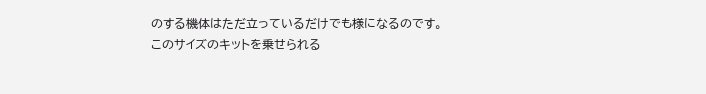のする機体はただ立っているだけでも様になるのです。
このサイズのキットを乗せられる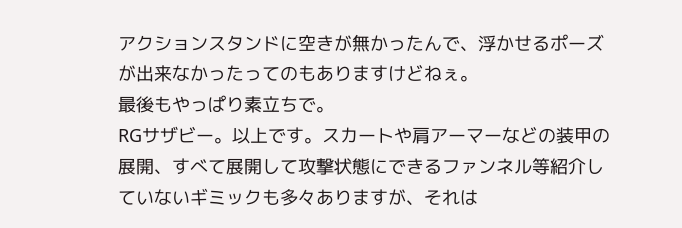アクションスタンドに空きが無かったんで、浮かせるポーズが出来なかったってのもありますけどねぇ。
最後もやっぱり素立ちで。
RGサザビー。以上です。スカートや肩アーマーなどの装甲の展開、すべて展開して攻撃状態にできるファンネル等紹介していないギミックも多々ありますが、それは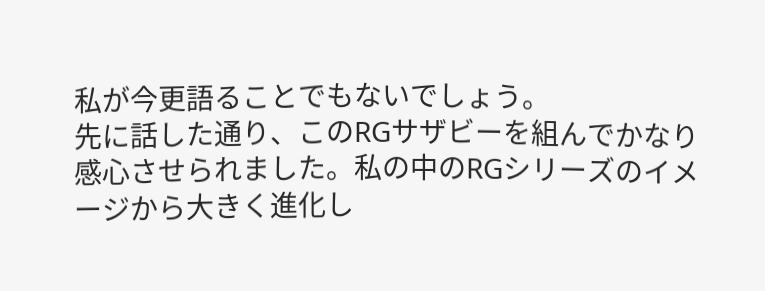私が今更語ることでもないでしょう。
先に話した通り、このRGサザビーを組んでかなり感心させられました。私の中のRGシリーズのイメージから大きく進化し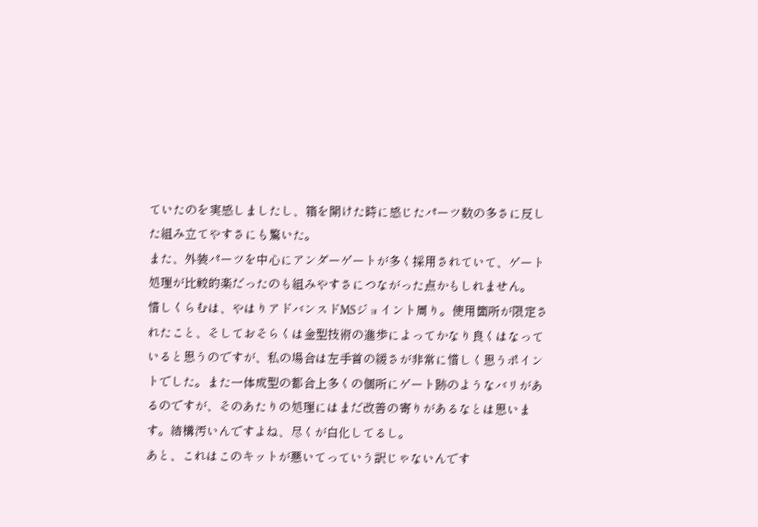ていたのを実感しましたし、箱を開けた時に感じたパーツ数の多さに反した組み立てやすさにも驚いた。
また、外装パーツを中心にアンダーゲートが多く採用されていて、ゲート処理が比較的楽だったのも組みやすさにつながった点かもしれません。
惜しくらむは、やはりアドバンスドMSジョイント周り。使用箇所が限定されたこと、そしておそらくは金型技術の進歩によってかなり良くはなっていると思うのですが、私の場合は左手首の緩さが非常に惜しく思うポイントでした。また一体成型の都合上多くの個所にゲート跡のようなバリがあるのですが、そのあたりの処理にはまだ改善の寄りがあるなとは思います。結構汚いんですよね、尽くが白化してるし。
あと、これはこのキットが悪いてっていう訳じゃないんです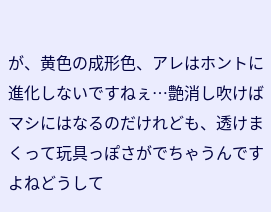が、黄色の成形色、アレはホントに進化しないですねぇ…艶消し吹けばマシにはなるのだけれども、透けまくって玩具っぽさがでちゃうんですよねどうして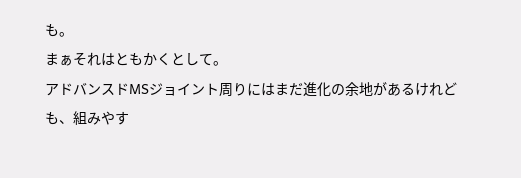も。
まぁそれはともかくとして。
アドバンスドMSジョイント周りにはまだ進化の余地があるけれども、組みやす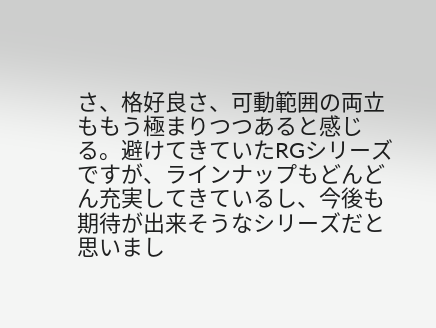さ、格好良さ、可動範囲の両立ももう極まりつつあると感じる。避けてきていたRGシリーズですが、ラインナップもどんどん充実してきているし、今後も期待が出来そうなシリーズだと思いまし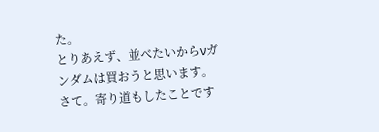た。
とりあえず、並べたいからνガンダムは買おうと思います。
さて。寄り道もしたことです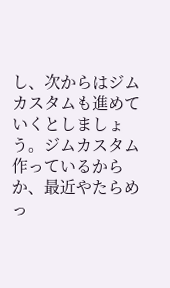し、次からはジムカスタムも進めていくとしましょう。ジムカスタム作っているからか、最近やたらめっ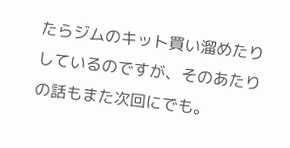たらジムのキット買い溜めたりしているのですが、そのあたりの話もまた次回にでも。